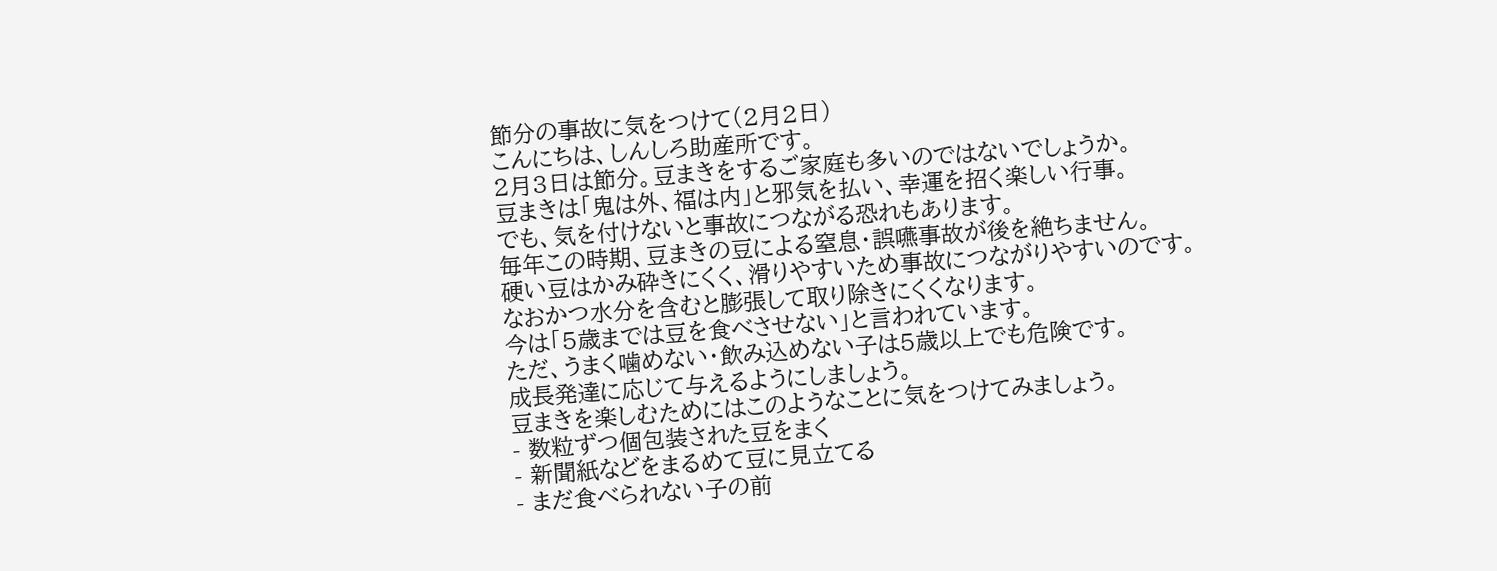節分の事故に気をつけて(2月2日)
こんにちは、しんしろ助産所です。
2月3日は節分。豆まきをするご家庭も多いのではないでしょうか。
豆まきは「鬼は外、福は内」と邪気を払い、幸運を招く楽しい行事。
でも、気を付けないと事故につながる恐れもあります。
毎年この時期、豆まきの豆による窒息・誤嚥事故が後を絶ちません。
硬い豆はかみ砕きにくく、滑りやすいため事故につながりやすいのです。
なおかつ水分を含むと膨張して取り除きにくくなります。
今は「5歳までは豆を食べさせない」と言われています。
ただ、うまく噛めない・飲み込めない子は5歳以上でも危険です。
成長発達に応じて与えるようにしましょう。
豆まきを楽しむためにはこのようなことに気をつけてみましょう。
- 数粒ずつ個包装された豆をまく
- 新聞紙などをまるめて豆に見立てる
- まだ食べられない子の前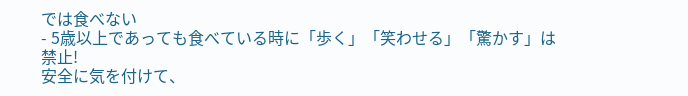では食べない
- 5歳以上であっても食べている時に「歩く」「笑わせる」「驚かす」は禁止!
安全に気を付けて、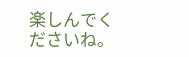楽しんでくださいね。